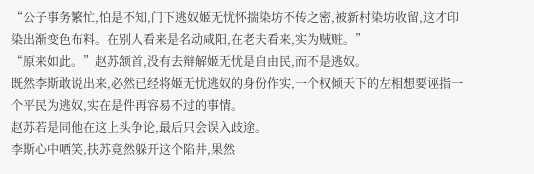“公子事务繁忙,怕是不知,门下逃奴姬无忧怀揣染坊不传之密,被新村染坊收留,这才印染出渐变色布料。在别人看来是名动咸阳,在老夫看来,实为贼赃。”
“原来如此。”赵苏颔首,没有去辩解姬无忧是自由民,而不是逃奴。
既然李斯敢说出来,必然已经将姬无忧逃奴的身份作实,一个权倾天下的左相想要诬指一个平民为逃奴,实在是件再容易不过的事情。
赵苏若是同他在这上头争论,最后只会误入歧途。
李斯心中哂笑,扶苏竟然躲开这个陷井,果然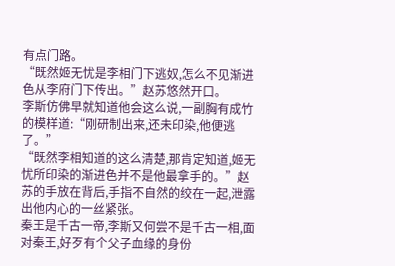有点门路。
“既然姬无忧是李相门下逃奴,怎么不见渐进色从李府门下传出。”赵苏悠然开口。
李斯仿佛早就知道他会这么说,一副胸有成竹的模样道:“刚研制出来,还未印染,他便逃了。”
“既然李相知道的这么清楚,那肯定知道,姬无忧所印染的渐进色并不是他最拿手的。”赵苏的手放在背后,手指不自然的绞在一起,泄露出他内心的一丝紧张。
秦王是千古一帝,李斯又何尝不是千古一相,面对秦王,好歹有个父子血缘的身份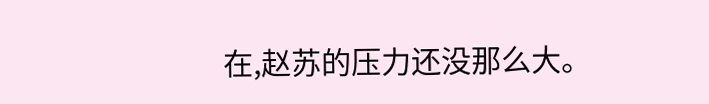在,赵苏的压力还没那么大。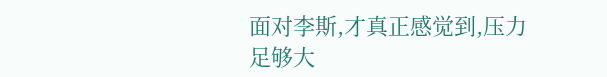面对李斯,才真正感觉到,压力足够大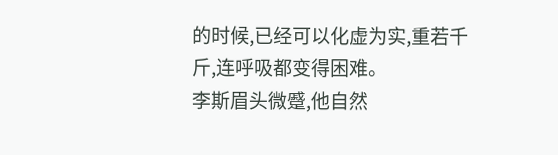的时候,已经可以化虚为实,重若千斤,连呼吸都变得困难。
李斯眉头微蹙,他自然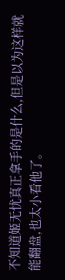不知道姬无忧真正拿手的是什么,但是以为这样就能翻盘,也太小看他了。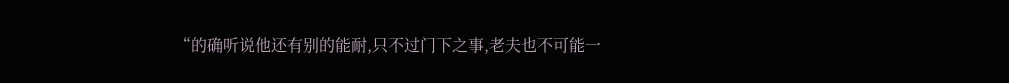“的确听说他还有别的能耐,只不过门下之事,老夫也不可能一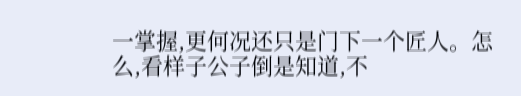一掌握,更何况还只是门下一个匠人。怎么,看样子公子倒是知道,不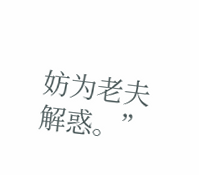妨为老夫解惑。”